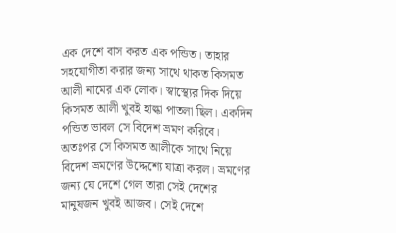এক দেশে বাস করত এক পন্ডিত। তাহার সহযোগীতা করার জন্য সাথে থাকত কিসমত আলী নামের এক লোক। স্বাস্থ্যের দিক দিয়ে কিসমত আলী খুবই হাল্কা পাতলা ছিল। একদিন পন্ডিত ভাবল সে বিদেশ ভ্রমণ করিবে। অতঃপর সে কিসমত আলীকে সাথে নিয়ে বিদেশ ভ্রমণের উদ্দেশ্যে যাত্রা করল। ভ্রমণের জন্য যে দেশে গেল তারা সেই দেশের মানুষজন খুবই আজব। সেই দেশে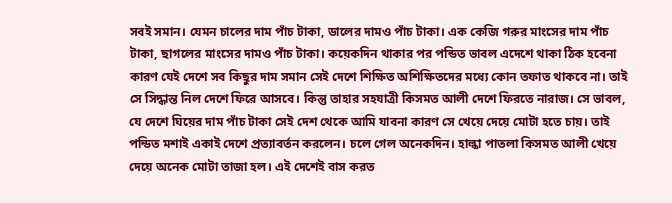সবই সমান। যেমন চালের দাম পাঁচ টাকা, ডালের দামও পাঁচ টাকা। এক কেজি গরুর মাংসের দাম পাঁচ টাকা, ছাগলের মাংসের দামও পাঁচ টাকা। কয়েকদিন থাকার পর পন্ডিত ভাবল এদেশে থাকা ঠিক হবেনা কারণ যেই দেশে সব কিছুর দাম সমান সেই দেশে শিক্ষিত অশিক্ষিতদের মধ্যে কোন তফাত থাকবে না। তাই সে সিদ্ধান্ত নিল দেশে ফিরে আসবে। কিন্তু তাহার সহযাত্রী কিসমত আলী দেশে ফিরতে নারাজ। সে ভাবল, যে দেশে ঘিয়ের দাম পাঁচ টাকা সেই দেশ থেকে আমি যাবনা কারণ সে খেয়ে দেয়ে মোটা হতে চায়। তাই পন্ডিত মশাই একাই দেশে প্রত্যাবর্তন করলেন। চলে গেল অনেকদিন। হাল্কা পাতলা কিসমত আলী খেয়ে দেয়ে অনেক মোটা তাজা হল। এই দেশেই বাস করত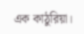এক কাঠুরিয়া।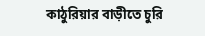কাঠুরিয়ার বাড়ীতে চুরি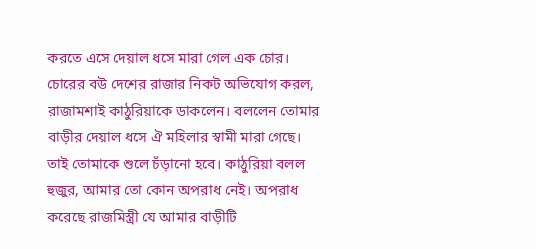করতে এসে দেয়াল ধসে মারা গেল এক চোর। চোরের বউ দেশের রাজার নিকট অভিযোগ করল, রাজামশাই কাঠুরিয়াকে ডাকলেন। বললেন তোমার বাড়ীর দেয়াল ধসে ঐ মহিলার স্বামী মারা গেছে। তাই তোমাকে শুলে চঁড়ানো হবে। কাঠুরিয়া বলল হুজুর, আমার তো কোন অপরাধ নেই। অপরাধ করেছে রাজমিস্ত্রী যে আমার বাড়ীটি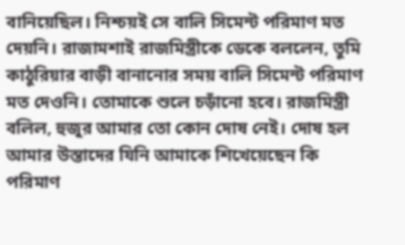বানিয়েছিল। নিশ্চয়ই সে বালি সিমেন্ট পরিমাণ মত দেয়নি। রাজামশাই রাজমিস্ত্রীকে ডেকে বললেন, তুমি কাঠুরিয়ার বাড়ী বানানোর সময় বালি সিমেন্ট পরিমাণ মত দেওনি। তোমাকে শুলে চড়াঁনো হবে। রাজমিস্ত্রী বলিল, হুজুর আমার তো কোন দোষ নেই। দোষ হল আমার উস্তাদের যিনি আমাকে শিখেয়েছেন কি পরিমাণ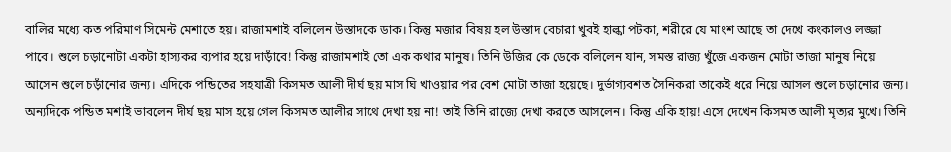বালির মধ্যে কত পরিমাণ সিমেন্ট মেশাতে হয়। রাজামশাই বলিলেন উস্তাদকে ডাক। কিন্তু মজার বিষয় হল উস্তাদ বেচারা খুবই হাল্কা পটকা, শরীরে যে মাংশ আছে তা দেখে কংকালও লজ্জা পাবে। শুলে চড়ানোটা একটা হাস্যকর ব্যপার হয়ে দাড়াঁবে! কিন্তু রাজামশাই তো এক কথার মানুষ। তিনি উজির কে ডেকে বলিলেন যান, সমস্ত রাজ্য খুঁজে একজন মোটা তাজা মানুষ নিয়ে আসেন শুলে চড়াঁনোর জন্য। এদিকে পন্ডিতের সহযাত্রী কিসমত আলী দীর্ঘ ছয় মাস ঘি খাওয়ার পর বেশ মোটা তাজা হয়েছে। দুর্ভাগ্যবশত সৈনিকরা তাকেই ধরে নিয়ে আসল শুলে চড়ানোর জন্য। অন্যদিকে পন্ডিত মশাই ভাবলেন দীর্ঘ ছয় মাস হয়ে গেল কিসমত আলীর সাথে দেখা হয় না! তাই তিনি রাজ্যে দেখা করতে আসলেন। কিন্তু একি হায়! এসে দেখেন কিসমত আলী মৃত্যর মুখে। তিনি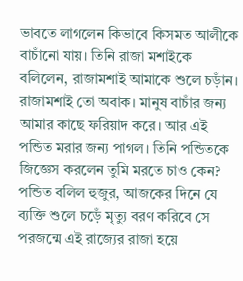ভাবতে লাগলেন কিভাবে কিসমত আলীকে বাচাঁনো যায়। তিনি রাজা মশাইকে বলিলেন, রাজামশাই আমাকে শুলে চড়াঁন। রাজামশাই তো অবাক। মানুষ বাচাঁর জন্য আমার কাছে ফরিয়াদ করে। আর এই পন্ডিত মরার জন্য পাগল। তিনি পন্ডিতকে জিজ্ঞেস করলেন তুমি মরতে চাও কেন? পন্ডিত বলিল হুজুর, আজকের দিনে যে ব্যক্তি শুলে চড়েঁ মৃত্যু বরণ করিবে সে পরজন্মে এই রাজ্যের রাজা হয়ে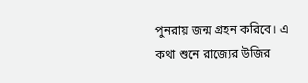পুনরায় জন্ম গ্রহন করিবে। এ কথা শুনে রাজ্যের উজির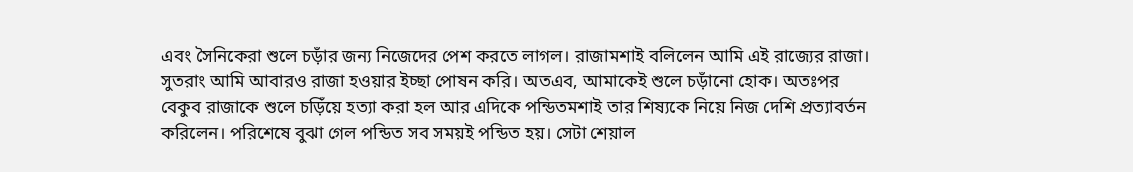এবং সৈনিকেরা শুলে চড়াঁর জন্য নিজেদের পেশ করতে লাগল। রাজামশাই বলিলেন আমি এই রাজ্যের রাজা। সুতরাং আমি আবারও রাজা হওয়ার ইচ্ছা পোষন করি। অতএব, আমাকেই শুলে চড়াঁনো হোক। অতঃপর বেকুব রাজাকে শুলে চড়িঁয়ে হত্যা করা হল আর এদিকে পন্ডিতমশাই তার শিষ্যকে নিয়ে নিজ দেশি প্রত্যাবর্তন করিলেন। পরিশেষে বুঝা গেল পন্ডিত সব সময়ই পন্ডিত হয়। সেটা শেয়াল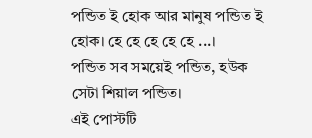পন্ডিত ই হোক আর মানুষ পন্ডিত ই হোক। হে হে হে হে হে ...।
পন্ডিত সব সময়েই পন্ডিত, হউক সেটা শিয়াল পন্ডিত।
এই পোস্টটি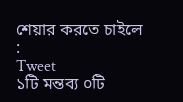শেয়ার করতে চাইলে :
Tweet
১টি মন্তব্য ০টি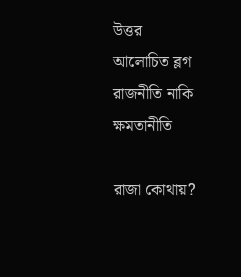উত্তর
আলোচিত ব্লগ
রাজনীতি নাকি ক্ষমতানীতি

রাজা কোথায়?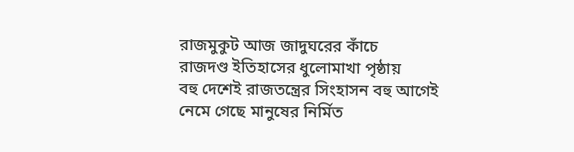রাজমুকুট আজ জাদুঘরের কাঁচে
রাজদণ্ড ইতিহাসের ধুলোমাখা পৃষ্ঠায়
বহু দেশেই রাজতন্ত্রের সিংহাসন বহু আগেই
নেমে গেছে মানুষের নির্মিত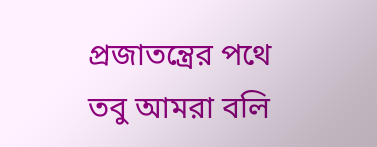প্রজাতন্ত্রের পথে
তবু আমরা বলি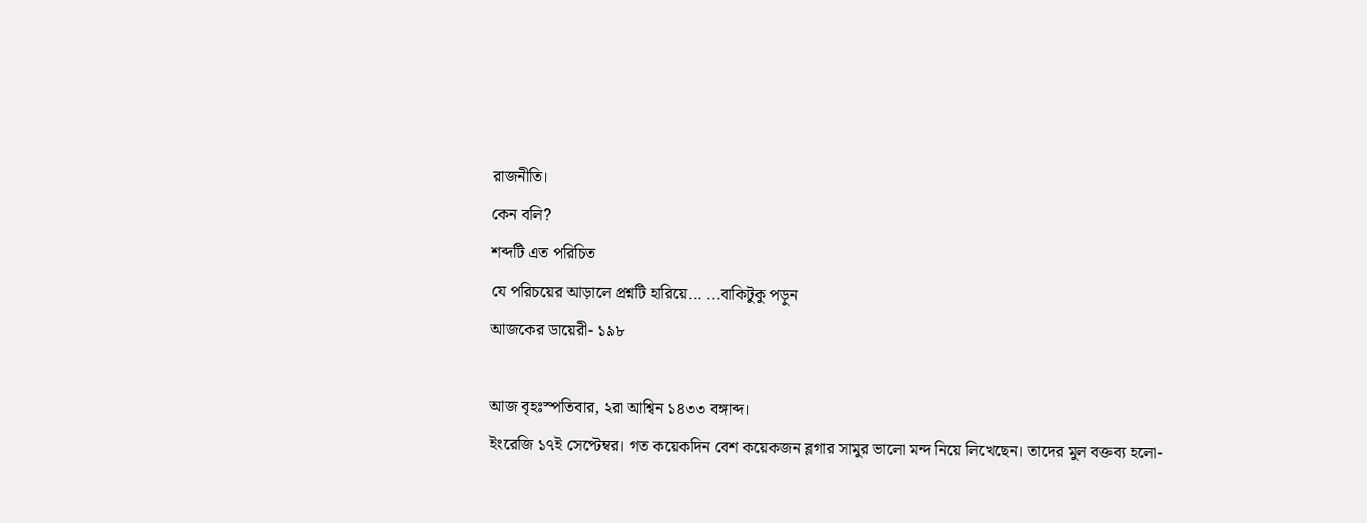রাজনীতি।
কেন বলি?
শব্দটি এত পরিচিত
যে পরিচয়ের আড়ালে প্রশ্নটি হারিয়ে... ...বাকিটুকু পড়ুন
আজকের ডায়েরী- ১৯৮

আজ বৃহঃস্পতিবার, ২রা আশ্বিন ১৪৩৩ বঙ্গাব্দ।
ইংরেজি ১৭ই সেপ্টেম্বর। গত কয়েকদিন বেশ কয়েকজন ব্লগার সামুর ভালো মন্দ নিয়ে লিখেছেন। তাদের মুল বক্তব্য হলো-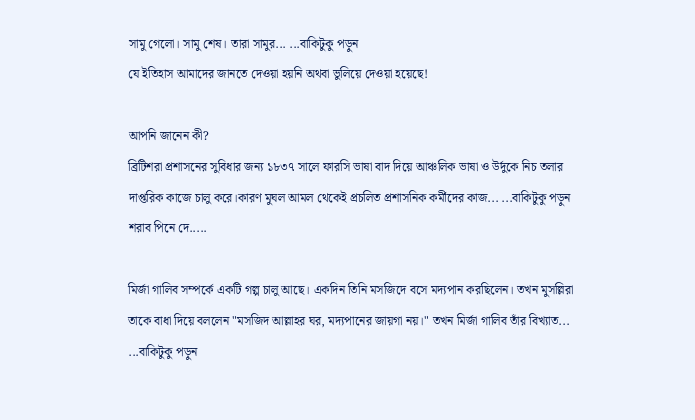সামু গেলো। সামু শেষ। তারা সামুর... ...বাকিটুকু পড়ুন
যে ইতিহাস আমাদের জানতে দেওয়া হয়নি অথবা ভুলিয়ে দেওয়া হয়েছে!

আপনি জানেন কী?
ব্রিটিশরা প্রশাসনের সুবিধার জন্য ১৮৩৭ সালে ফারসি ভাষা বাদ দিয়ে আঞ্চলিক ভাষা ও উর্দুকে নিচ তলার দাপ্তরিক কাজে চালু করে।কারণ মুঘল আমল থেকেই প্রচলিত প্রশাসনিক কর্মীদের কাজ... ...বাকিটুকু পড়ুন
শরাব পিনে দে.....

মির্জা গালিব সম্পর্কে একটি গল্প চালু আছে। একদিন তিনি মসজিদে বসে মদ্যপান করছিলেন। তখন মুসল্লিরা তাকে বাধা দিয়ে বললেন "মসজিদ আল্লাহর ঘর, মদ্যপানের জায়গা নয়।" তখন মির্জা গালিব তাঁর বিখ্যাত... ...বাকিটুকু পড়ুন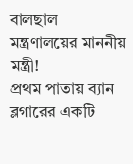বালছাল মন্ত্রণালয়ের মাননীয় মন্ত্রী!
প্রথম পাতায় ব্যান ব্লগারের একটি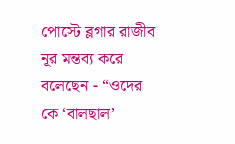পোস্টে ব্লগার রাজীব নূর মন্তব্য করে বলেছেন - “ওদের কে ‘বালছাল’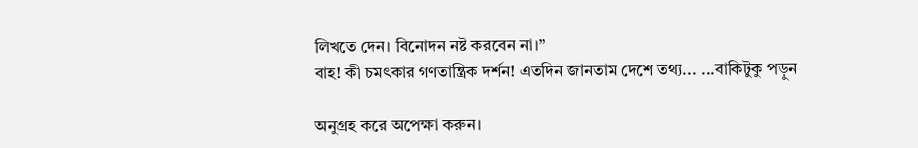লিখতে দেন। বিনোদন নষ্ট করবেন না।”
বাহ! কী চমৎকার গণতান্ত্রিক দর্শন! এতদিন জানতাম দেশে তথ্য... ...বাকিটুকু পড়ুন

অনুগ্রহ করে অপেক্ষা করুন।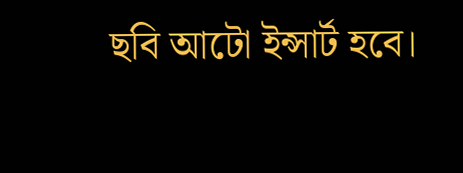ছবি আটো ইন্সার্ট হবে।